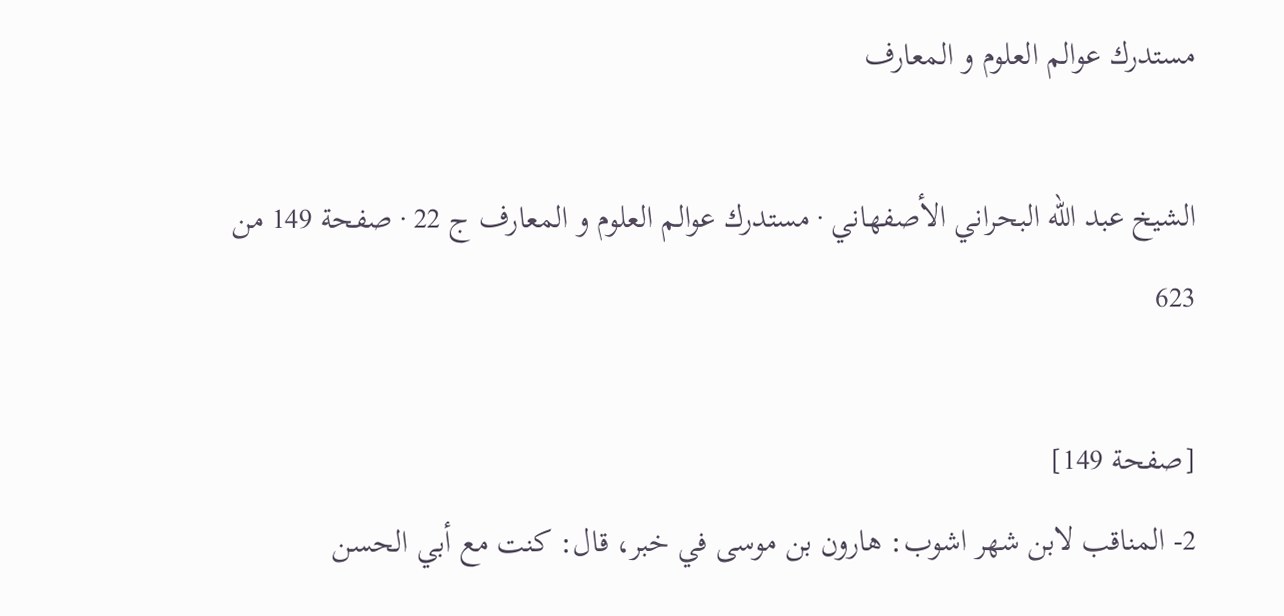مستدرك عوالم العلوم و المعارف

الشيخ عبد الله البحراني الأصفهاني · مستدرك عوالم العلوم و المعارف ج 22 · صفحة 149 من 623

[صفحة 149]
2- المناقب لابن شهر اشوب: هارون بن موسى في خبر، قال: كنت مع أبي الحسن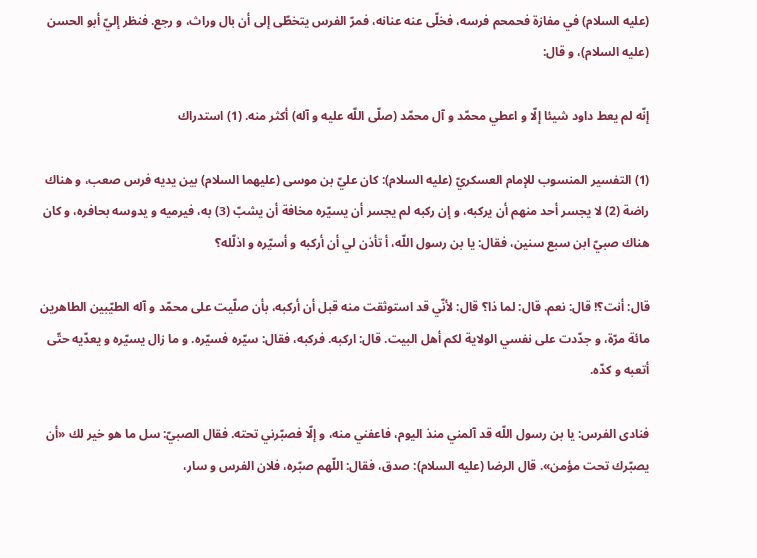(عليه السلام) في مفازة فحمحم فرسه، فخلّى عنه عنانه، فمرّ الفرس يتخطّى إلى أن بال وراث، و رجع. فنظر إليّ أبو الحسن (عليه السلام)، و قال:

إنّه لم يعط داود شيئا إلّا و اعطي محمّد و آل محمّد (صلّى اللّه عليه و آله) أكثر منه. (1) استدراك

(1) التفسير المنسوب للإمام العسكريّ (عليه السلام): كان عليّ بن موسى (عليهما السلام) بين يديه فرس صعب، و هناك راضة (2) لا يجسر أحد منهم أن يركبه، و إن ركبه لم يجسر أن يسيّره مخافة أن يشبّ (3) به، فيرميه و يدوسه بحافره، و كان هناك صبيّ ابن سبع سنين، فقال: يا بن رسول اللّه، أ تأذن لي أن أركبه و أسيّره و اذلّله؟

قال: أنت؟! قال: نعم. قال: لما ذا؟ قال: لأنّي قد استوثقت منه قبل أن أركبه، بأن صلّيت على محمّد و آله الطيّبين الطاهرين مائة مرّة، و جدّدت على نفسي الولاية لكم أهل البيت. قال: اركبه. فركبه، فقال: سيّره فسيّره. و ما زال يسيّره و يعدّيه حتّى أتعبه و كدّه.

فنادى الفرس: يا بن رسول اللّه قد آلمني منذ اليوم، فاعفني منه، و إلّا فصبّرني تحته. فقال الصبيّ: سل ما هو خير لك «أن يصبّرك تحت مؤمن». قال الرضا (عليه السلام): صدق، فقال: اللّهم صبّره، فلان الفرس و سار،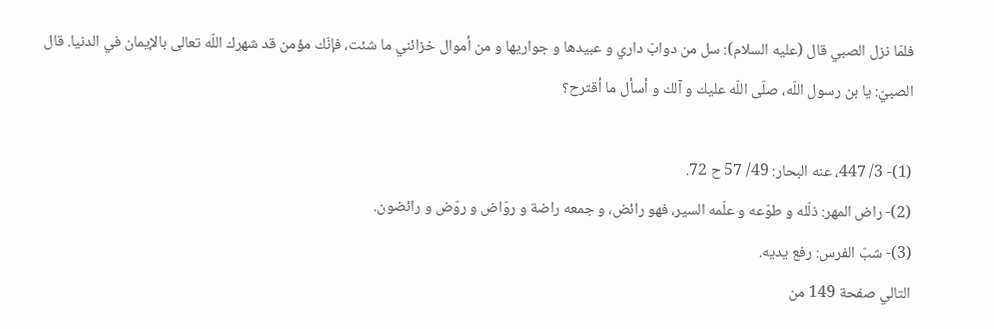فلمّا نزل الصبي قال (عليه السلام): سل من دوابّ داري و عبيدها و جواريها و من أموال خزائني ما شئت، فإنّك مؤمن قد شهرك اللّه تعالى بالإيمان في الدنيا. قال الصبيّ: يا بن رسول اللّه، صلّى اللّه عليك و آلك و أسأل ما أقترح؟

(1)- 3/ 447، عنه البحار: 49/ 57 ح 72.
(2)- راض المهر: ذلّله و طوّعه و علّمه السير، فهو رائض، و جمعه راضة و روّاض و روّض و رائضون.
(3)- شبّ الفرس: رفع يديه.
التالي صفحة 149 من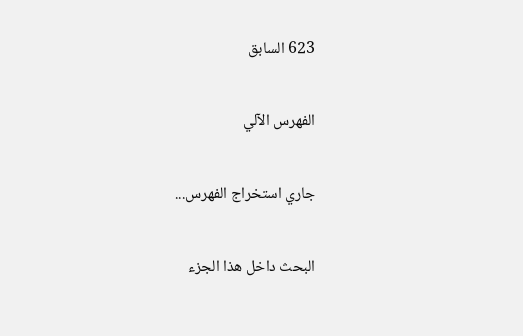623 السابق

الفهرس الآلي

جاري استخراج الفهرس...

البحث داخل هذا الجزء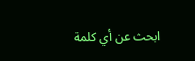ابحث عن أي كلمة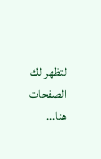لتظهر لك الصفحات هنا...